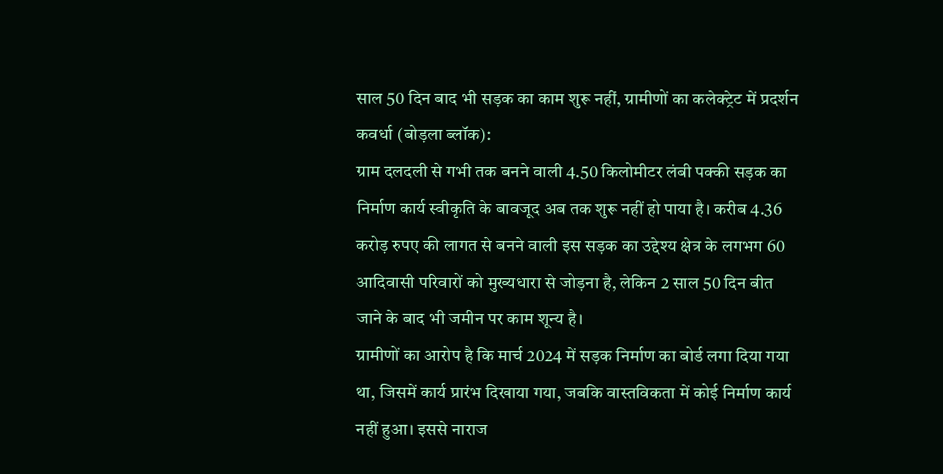साल 50 दिन बाद भी सड़क का काम शुरू नहीं, ग्रामीणों का कलेक्ट्रेट में प्रदर्शन
कवर्धा (बोड़ला ब्लॉक):
ग्राम दलदली से गभी तक बनने वाली 4.50 किलोमीटर लंबी पक्की सड़क का निर्माण कार्य स्वीकृति के बावजूद अब तक शुरू नहीं हो पाया है। करीब 4.36 करोड़ रुपए की लागत से बनने वाली इस सड़क का उद्देश्य क्षेत्र के लगभग 60 आदिवासी परिवारों को मुख्यधारा से जोड़ना है, लेकिन 2 साल 50 दिन बीत जाने के बाद भी जमीन पर काम शून्य है।
ग्रामीणों का आरोप है कि मार्च 2024 में सड़क निर्माण का बोर्ड लगा दिया गया था, जिसमें कार्य प्रारंभ दिखाया गया, जबकि वास्तविकता में कोई निर्माण कार्य नहीं हुआ। इससे नाराज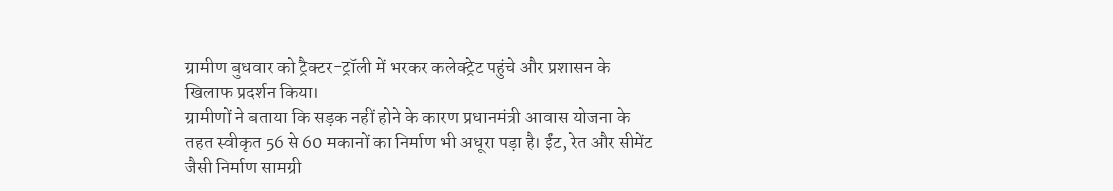ग्रामीण बुधवार को ट्रैक्टर-ट्रॉली में भरकर कलेक्ट्रेट पहुंचे और प्रशासन के खिलाफ प्रदर्शन किया।
ग्रामीणों ने बताया कि सड़क नहीं होने के कारण प्रधानमंत्री आवास योजना के तहत स्वीकृत 56 से 60 मकानों का निर्माण भी अधूरा पड़ा है। ईंट, रेत और सीमेंट जैसी निर्माण सामग्री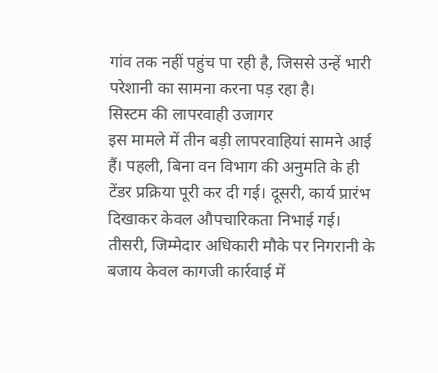गांव तक नहीं पहुंच पा रही है, जिससे उन्हें भारी परेशानी का सामना करना पड़ रहा है।
सिस्टम की लापरवाही उजागर
इस मामले में तीन बड़ी लापरवाहियां सामने आई हैं। पहली, बिना वन विभाग की अनुमति के ही टेंडर प्रक्रिया पूरी कर दी गई। दूसरी, कार्य प्रारंभ दिखाकर केवल औपचारिकता निभाई गई। तीसरी, जिम्मेदार अधिकारी मौके पर निगरानी के बजाय केवल कागजी कार्रवाई में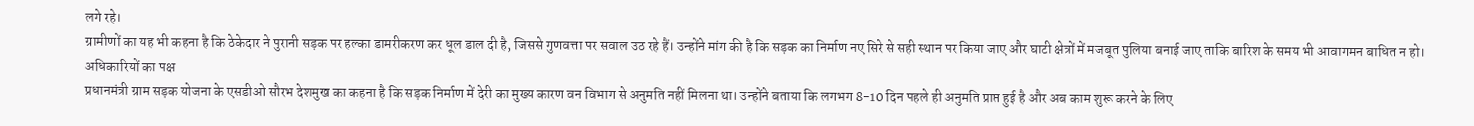लगे रहे।
ग्रामीणों का यह भी कहना है कि ठेकेदार ने पुरानी सड़क पर हल्का डामरीकरण कर धूल डाल दी है, जिससे गुणवत्ता पर सवाल उठ रहे हैं। उन्होंने मांग की है कि सड़क का निर्माण नए सिरे से सही स्थान पर किया जाए और घाटी क्षेत्रों में मजबूत पुलिया बनाई जाए ताकि बारिश के समय भी आवागमन बाधित न हो।
अधिकारियों का पक्ष
प्रधानमंत्री ग्राम सड़क योजना के एसडीओ सौरभ देशमुख का कहना है कि सड़क निर्माण में देरी का मुख्य कारण वन विभाग से अनुमति नहीं मिलना था। उन्होंने बताया कि लगभग 8-10 दिन पहले ही अनुमति प्राप्त हुई है और अब काम शुरू करने के लिए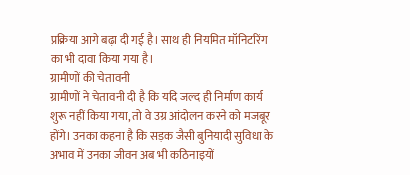प्रक्रिया आगे बढ़ा दी गई है। साथ ही नियमित मॉनिटरिंग का भी दावा किया गया है।
ग्रामीणों की चेतावनी
ग्रामीणों ने चेतावनी दी है कि यदि जल्द ही निर्माण कार्य शुरू नहीं किया गया, तो वे उग्र आंदोलन करने को मजबूर होंगे। उनका कहना है कि सड़क जैसी बुनियादी सुविधा के अभाव में उनका जीवन अब भी कठिनाइयों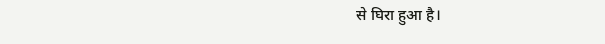से घिरा हुआ है।